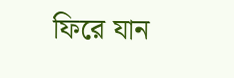ফিরে যান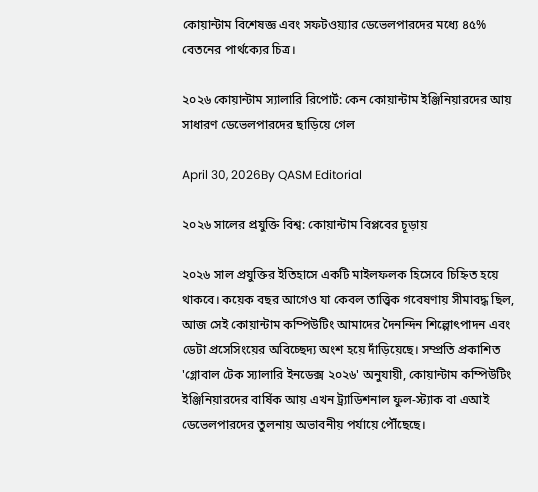কোয়ান্টাম বিশেষজ্ঞ এবং সফটওয়্যার ডেভেলপারদের মধ্যে ৪৫% বেতনের পার্থক্যের চিত্র।

২০২৬ কোয়ান্টাম স্যালারি রিপোর্ট: কেন কোয়ান্টাম ইঞ্জিনিয়ারদের আয় সাধারণ ডেভেলপারদের ছাড়িয়ে গেল

April 30, 2026By QASM Editorial

২০২৬ সালের প্রযুক্তি বিশ্ব: কোয়ান্টাম বিপ্লবের চূড়ায়

২০২৬ সাল প্রযুক্তির ইতিহাসে একটি মাইলফলক হিসেবে চিহ্নিত হয়ে থাকবে। কয়েক বছর আগেও যা কেবল তাত্ত্বিক গবেষণায় সীমাবদ্ধ ছিল, আজ সেই কোয়ান্টাম কম্পিউটিং আমাদের দৈনন্দিন শিল্পোৎপাদন এবং ডেটা প্রসেসিংয়ের অবিচ্ছেদ্য অংশ হয়ে দাঁড়িয়েছে। সম্প্রতি প্রকাশিত 'গ্লোবাল টেক স্যালারি ইনডেক্স ২০২৬' অনুযায়ী, কোয়ান্টাম কম্পিউটিং ইঞ্জিনিয়ারদের বার্ষিক আয় এখন ট্র্যাডিশনাল ফুল-স্ট্যাক বা এআই ডেভেলপারদের তুলনায় অভাবনীয় পর্যায়ে পৌঁছেছে।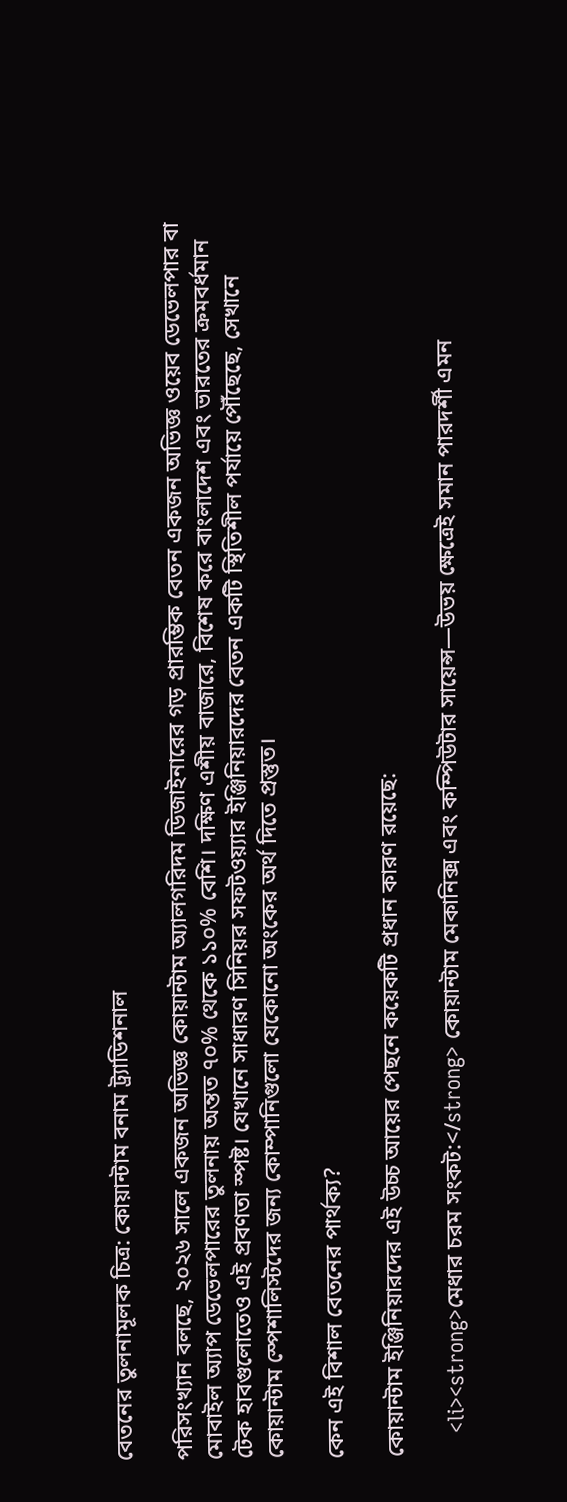বেতনের তুলনামূলক চিত্র: কোয়ান্টাম বনাম ট্র্যাডিশনাল

পরিসংখ্যান বলছে, ২০২৬ সালে একজন অভিজ্ঞ কোয়ান্টাম অ্যালগরিদম ডিজাইনারের গড় প্রারম্ভিক বেতন একজন অভিজ্ঞ ওয়েব ডেভেলপার বা মোবাইল অ্যাপ ডেভেলপারের তুলনায় অন্তত ৭০% থেকে ১১০% বেশি। দক্ষিণ এশীয় বাজারে, বিশেষ করে বাংলাদেশ এবং ভারতের ক্রমবর্ধমান টেক হাবগুলোতেও এই প্রবণতা স্পষ্ট। যেখানে সাধারণ সিনিয়র সফটওয়্যার ইঞ্জিনিয়ারদের বেতন একটি স্থিতিশীল পর্যায়ে পৌঁছেছে, সেখানে কোয়ান্টাম স্পেশালিস্টদের জন্য কোম্পানিগুলো যেকোনো অংকের অর্থ দিতে প্রস্তুত।

কেন এই বিশাল বেতনের পার্থক্য?

কোয়ান্টাম ইঞ্জিনিয়ারদের এই উচ্চ আয়ের পেছনে কয়েকটি প্রধান কারণ রয়েছে:

    <li><strong>মেধার চরম সংকট:</strong> কোয়ান্টাম মেকানিক্স এবং কম্পিউটার সায়েন্স—উভয় ক্ষেত্রেই সমান পারদর্শী এমন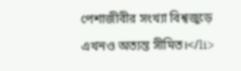পেশাজীবীর সংখ্যা বিশ্বজুড়ে এখনও অত্যন্ত সীমিত।</li>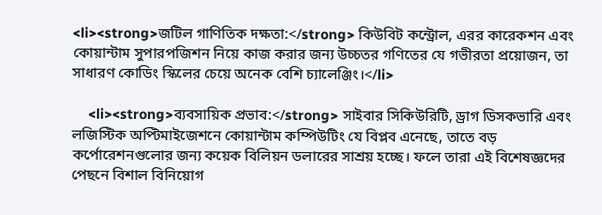<li><strong>জটিল গাণিতিক দক্ষতা:</strong> কিউবিট কন্ট্রোল, এরর কারেকশন এবং কোয়ান্টাম সুপারপজিশন নিয়ে কাজ করার জন্য উচ্চতর গণিতের যে গভীরতা প্রয়োজন, তা সাধারণ কোডিং স্কিলের চেয়ে অনেক বেশি চ্যালেঞ্জিং।</li>

    <li><strong>ব্যবসায়িক প্রভাব:</strong> সাইবার সিকিউরিটি, ড্রাগ ডিসকভারি এবং লজিস্টিক অপ্টিমাইজেশনে কোয়ান্টাম কম্পিউটিং যে বিপ্লব এনেছে, তাতে বড় কর্পোরেশনগুলোর জন্য কয়েক বিলিয়ন ডলারের সাশ্রয় হচ্ছে। ফলে তারা এই বিশেষজ্ঞদের পেছনে বিশাল বিনিয়োগ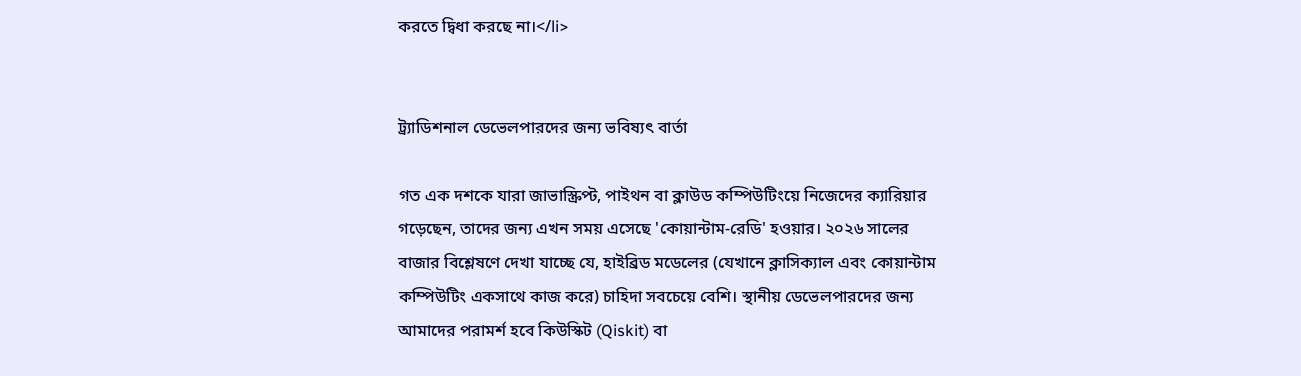করতে দ্বিধা করছে না।</li>


ট্র্যাডিশনাল ডেভেলপারদের জন্য ভবিষ্যৎ বার্তা

গত এক দশকে যারা জাভাস্ক্রিপ্ট, পাইথন বা ক্লাউড কম্পিউটিংয়ে নিজেদের ক্যারিয়ার গড়েছেন, তাদের জন্য এখন সময় এসেছে 'কোয়ান্টাম-রেডি' হওয়ার। ২০২৬ সালের বাজার বিশ্লেষণে দেখা যাচ্ছে যে, হাইব্রিড মডেলের (যেখানে ক্লাসিক্যাল এবং কোয়ান্টাম কম্পিউটিং একসাথে কাজ করে) চাহিদা সবচেয়ে বেশি। স্থানীয় ডেভেলপারদের জন্য আমাদের পরামর্শ হবে কিউস্কিট (Qiskit) বা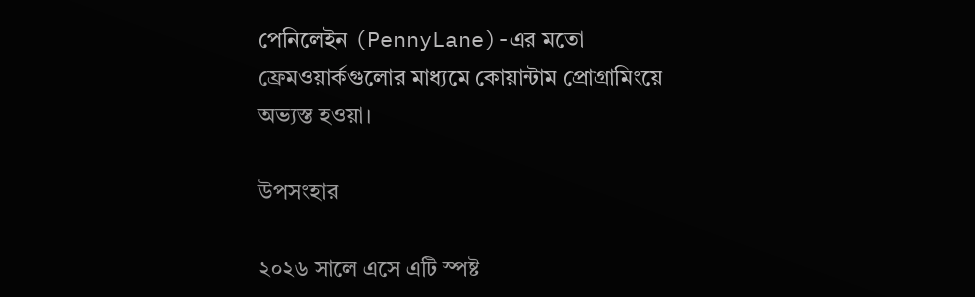পেনিলেইন (PennyLane)-এর মতো ফ্রেমওয়ার্কগুলোর মাধ্যমে কোয়ান্টাম প্রোগ্রামিংয়ে অভ্যস্ত হওয়া।

উপসংহার

২০২৬ সালে এসে এটি স্পষ্ট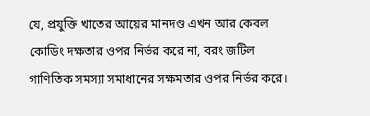যে, প্রযুক্তি খাতের আয়ের মানদণ্ড এখন আর কেবল কোডিং দক্ষতার ওপর নির্ভর করে না, বরং জটিল গাণিতিক সমস্যা সমাধানের সক্ষমতার ওপর নির্ভর করে।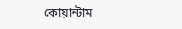কোয়ান্টাম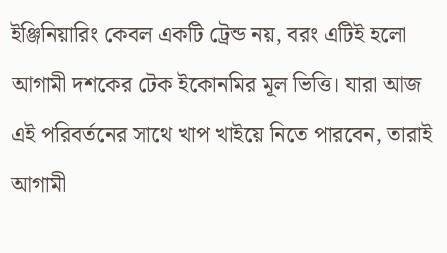ইঞ্জিনিয়ারিং কেবল একটি ট্রেন্ড নয়, বরং এটিই হলো আগামী দশকের টেক ইকোনমির মূল ভিত্তি। যারা আজ এই পরিবর্তনের সাথে খাপ খাইয়ে নিতে পারবেন, তারাই আগামী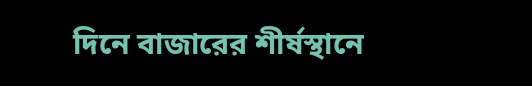দিনে বাজারের শীর্ষস্থানে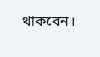থাকবেন।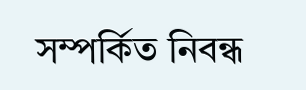সম্পর্কিত নিবন্ধ